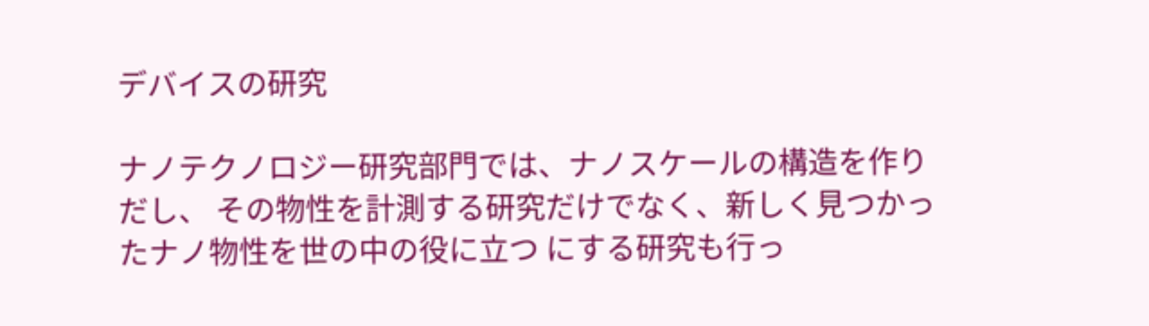デバイスの研究

ナノテクノロジー研究部門では、ナノスケールの構造を作りだし、 その物性を計測する研究だけでなく、新しく見つかったナノ物性を世の中の役に立つ にする研究も行っ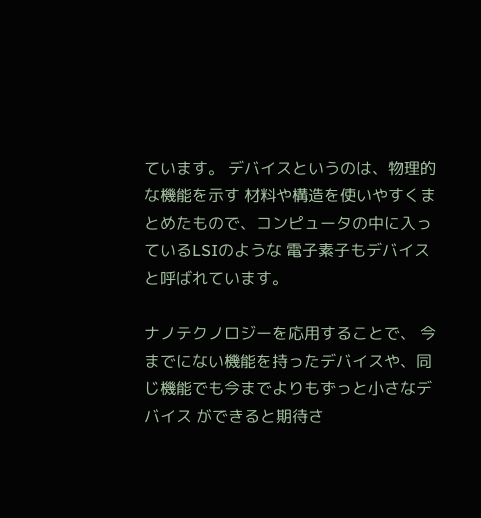ています。 デバイスというのは、物理的な機能を示す 材料や構造を使いやすくまとめたもので、コンピュータの中に入っているLSIのような 電子素子もデバイスと呼ばれています。

ナノテクノロジーを応用することで、 今までにない機能を持ったデバイスや、同じ機能でも今までよりもずっと小さなデバイス ができると期待さ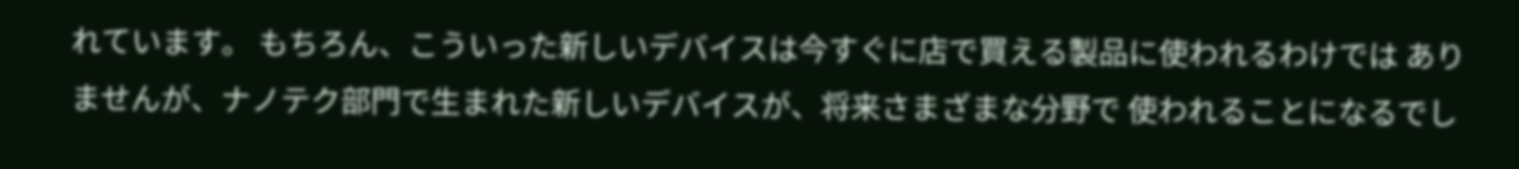れています。 もちろん、こういった新しいデバイスは今すぐに店で買える製品に使われるわけでは ありませんが、ナノテク部門で生まれた新しいデバイスが、将来さまざまな分野で 使われることになるでし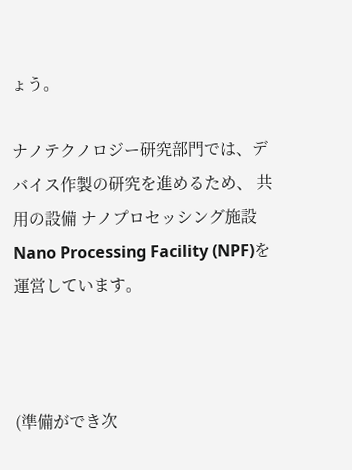ょう。

ナノテクノロジー研究部門では、デバイス作製の研究を進めるため、 共用の設備 ナノプロセッシング施設 Nano Processing Facility (NPF)を運営しています。



(準備ができ次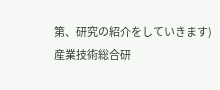第、研究の紹介をしていきます)
産業技術総合研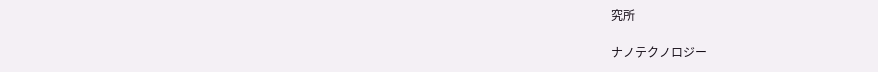究所

ナノテクノロジー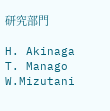研究部門

H. Akinaga
T. Manago
W.Mizutani